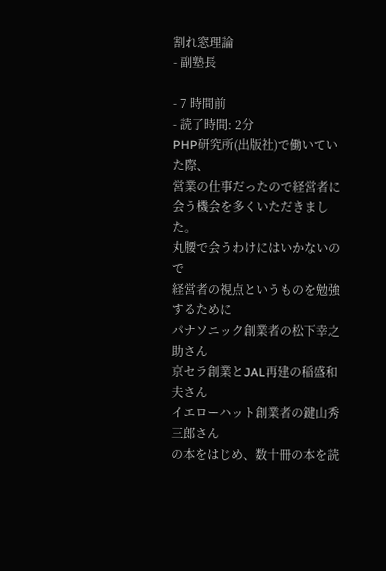割れ窓理論
- 副塾長

- 7 時間前
- 読了時間: 2分
PHP研究所(出版社)で働いていた際、
営業の仕事だったので経営者に会う機会を多くいただきました。
丸腰で会うわけにはいかないので
経営者の視点というものを勉強するために
パナソニック創業者の松下幸之助さん
京セラ創業とJAL再建の稲盛和夫さん
イエローハット創業者の鍵山秀三郎さん
の本をはじめ、数十冊の本を読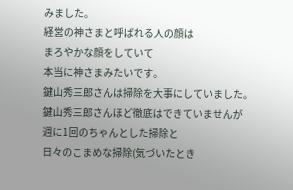みました。
経営の神さまと呼ばれる人の顔は
まろやかな顔をしていて
本当に神さまみたいです。
鍵山秀三郎さんは掃除を大事にしていました。
鍵山秀三郎さんほど徹底はできていませんが
週に1回のちゃんとした掃除と
日々のこまめな掃除(気づいたとき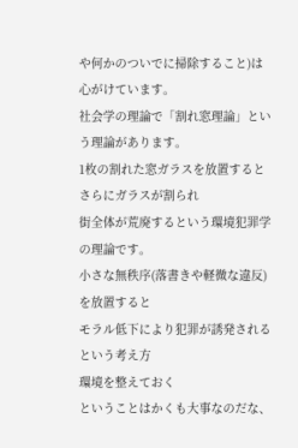や何かのついでに掃除すること)は
心がけています。
社会学の理論で「割れ窓理論」という理論があります。
1枚の割れた窓ガラスを放置すると
さらにガラスが割られ
街全体が荒廃するという環境犯罪学の理論です。
小さな無秩序(落書きや軽微な違反)を放置すると
モラル低下により犯罪が誘発されるという考え方
環境を整えておく
ということはかくも大事なのだな、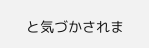と気づかされま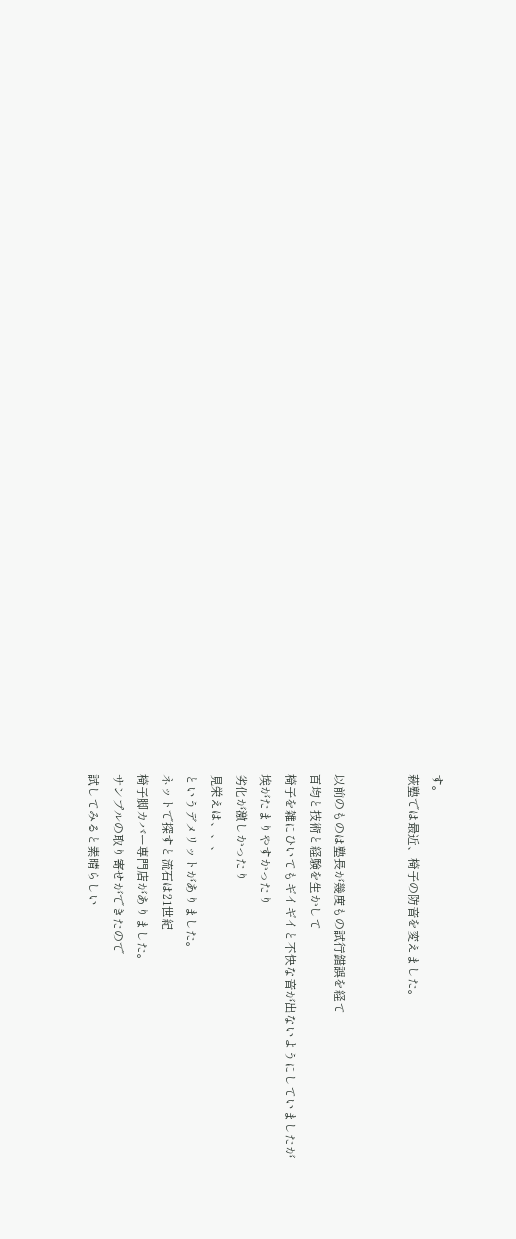す。
萩塾では最近、椅子の防音を変えました。


以前のものは塾長が幾度もの試行錯誤を経て
百均と技術と経験を生かして
椅子を雑にひいてもギイギイと不快な音が出ないようにしていましたが
埃がたまりやすかったり
劣化が激しかったり
見栄えは、、、
というデメリットがありました。
ネットで探すと流石は21世紀
椅子脚カバー専門店がありました。
サンプルの取り寄せができたので
試してみると素晴らしい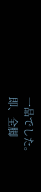一品でした。
即、全脚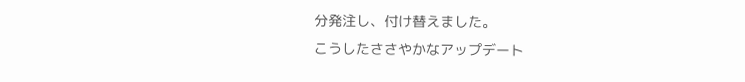分発注し、付け替えました。
こうしたささやかなアップデート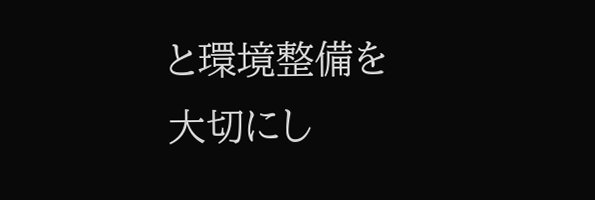と環境整備を
大切にし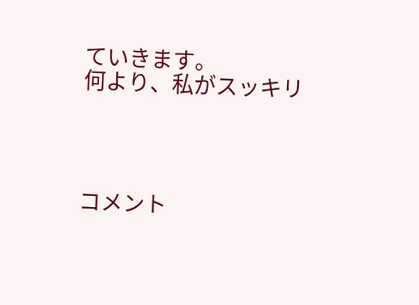ていきます。
何より、私がスッキリ




コメント